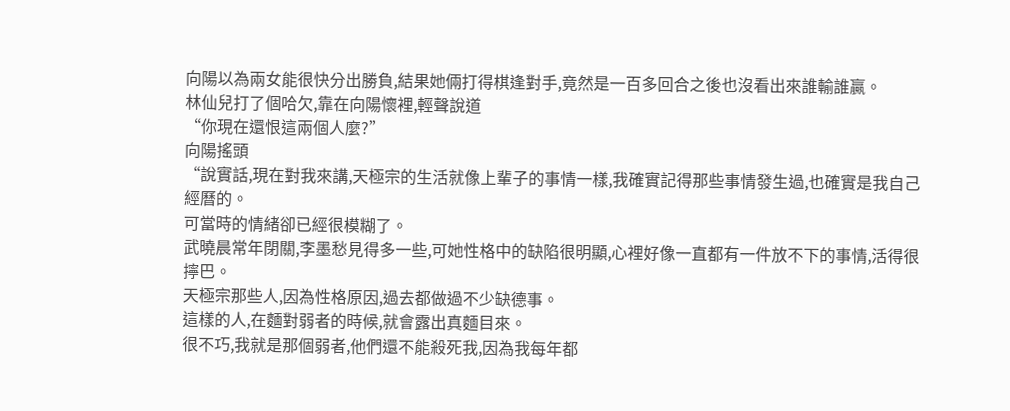向陽以為兩女能很快分出勝負,結果她倆打得棋逢對手,竟然是一百多回合之後也沒看出來誰輸誰贏。
林仙兒打了個哈欠,靠在向陽懷裡,輕聲說道
“你現在還恨這兩個人麼?”
向陽搖頭
“說實話,現在對我來講,天極宗的生活就像上輩子的事情一樣,我確實記得那些事情發生過,也確實是我自己經曆的。
可當時的情緒卻已經很模糊了。
武曉晨常年閉關,李墨愁見得多一些,可她性格中的缺陷很明顯,心裡好像一直都有一件放不下的事情,活得很擰巴。
天極宗那些人,因為性格原因,過去都做過不少缺德事。
這樣的人,在麵對弱者的時候,就會露出真麵目來。
很不巧,我就是那個弱者,他們還不能殺死我,因為我每年都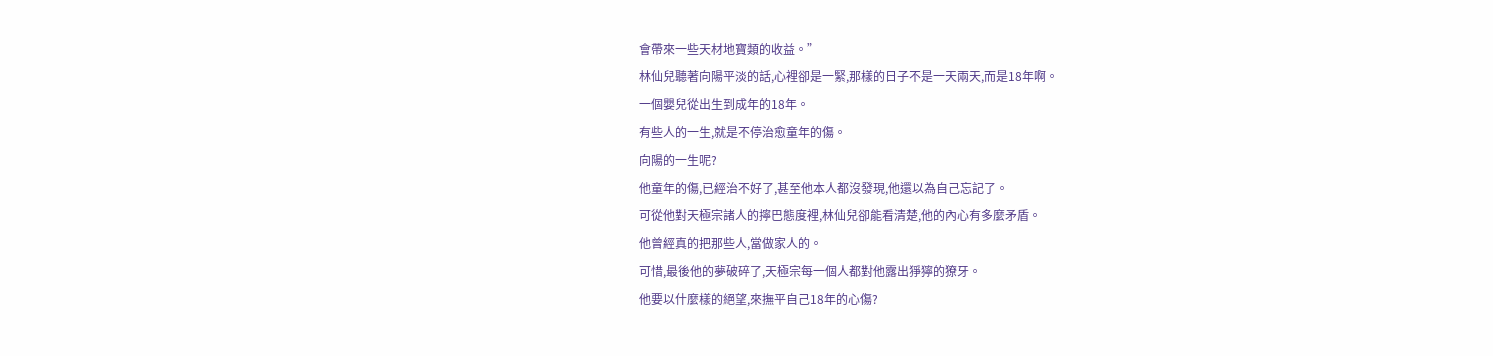會帶來一些天材地寶類的收益。”
林仙兒聽著向陽平淡的話,心裡卻是一緊,那樣的日子不是一天兩天,而是18年啊。
一個嬰兒從出生到成年的18年。
有些人的一生,就是不停治愈童年的傷。
向陽的一生呢?
他童年的傷,已經治不好了,甚至他本人都沒發現,他還以為自己忘記了。
可從他對天極宗諸人的擰巴態度裡,林仙兒卻能看清楚,他的內心有多麼矛盾。
他曾經真的把那些人,當做家人的。
可惜,最後他的夢破碎了,天極宗每一個人都對他露出猙獰的獠牙。
他要以什麼樣的絕望,來撫平自己18年的心傷?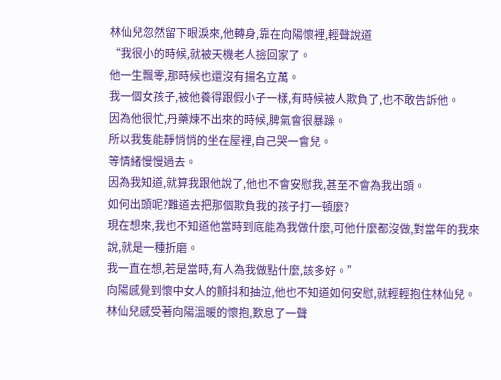林仙兒忽然留下眼淚來,他轉身,靠在向陽懷裡,輕聲說道
“我很小的時候,就被天機老人撿回家了。
他一生飄零,那時候也還沒有揚名立萬。
我一個女孩子,被他養得跟假小子一樣,有時候被人欺負了,也不敢告訴他。
因為他很忙,丹藥煉不出來的時候,脾氣會很暴躁。
所以我隻能靜悄悄的坐在屋裡,自己哭一會兒。
等情緒慢慢過去。
因為我知道,就算我跟他說了,他也不會安慰我,甚至不會為我出頭。
如何出頭呢?難道去把那個欺負我的孩子打一頓麼?
現在想來,我也不知道他當時到底能為我做什麼,可他什麼都沒做,對當年的我來說,就是一種折磨。
我一直在想,若是當時,有人為我做點什麼,該多好。”
向陽感覺到懷中女人的顫抖和抽泣,他也不知道如何安慰,就輕輕抱住林仙兒。
林仙兒感受著向陽溫暖的懷抱,歎息了一聲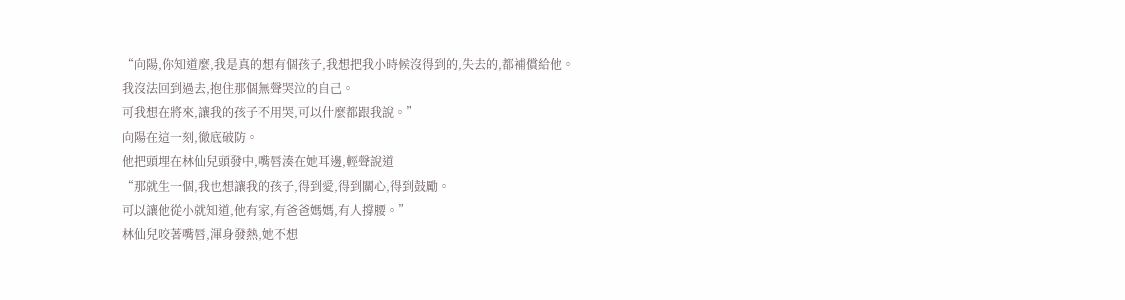“向陽,你知道麼,我是真的想有個孩子,我想把我小時候沒得到的,失去的,都補償給他。
我沒法回到過去,抱住那個無聲哭泣的自己。
可我想在將來,讓我的孩子不用哭,可以什麼都跟我說。”
向陽在這一刻,徹底破防。
他把頭埋在林仙兒頭發中,嘴唇湊在她耳邊,輕聲說道
“那就生一個,我也想讓我的孩子,得到愛,得到關心,得到鼓勵。
可以讓他從小就知道,他有家,有爸爸媽媽,有人撐腰。”
林仙兒咬著嘴唇,渾身發熱,她不想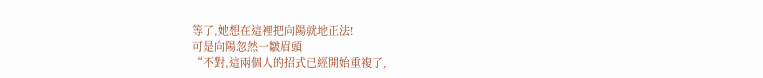等了,她想在這裡把向陽就地正法!
可是向陽忽然一皺眉頭
“不對,這兩個人的招式已經開始重複了,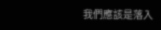我們應該是落入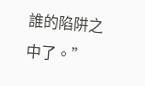誰的陷阱之中了。”